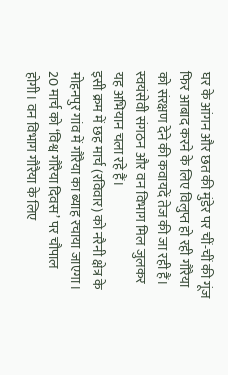घर के आंगन और छत की मुंडेर पर चीं-चीं की गूंज फिर आबाद करने के लिए विलुप्त हो रही गौरैया को संरक्षण देने की कवायदें तेज की जा रही हैं। स्वयंसेवी संगठन और वन विभाग मिल जुलकर यह अभियान चला रहे हैं।
इसी क्रम में छह मार्च (रविवार) को नरैनी क्षेत्र के मोहनपुर गांव में गौरैया का ब्याह रचाया जाएगा। 20 मार्च को ‘विश्व गौरैया दिवस’ पर चौपाल होगी। वन विभाग गौरैया के लिए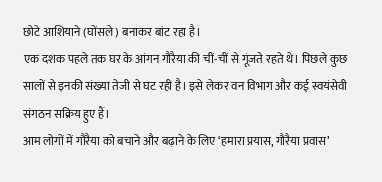छोटे आशियाने (घोंसले) बनाकर बांट रहा है।
एक दशक पहले तक घर के आंगन गौरैया की चीं-चीं से गूंजते रहते थे। पिछले कुछ सालों से इनकी संख्या तेजी से घट रही है। इसे लेकर वन विभाग और कई स्वयंसेवी संगठन सक्रिय हुए हैं।
आम लोगों में गौरैया को बचाने और बढ़ाने के लिए ‘हमारा प्रयास, गौरैया प्रवास’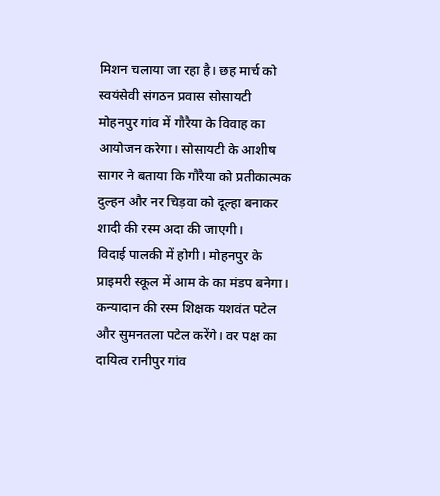मिशन चलाया जा रहा है। छह मार्च को स्वयंसेवी संगठन प्रवास सोसायटी मोहनपुर गांव में गौरैया के विवाह का आयोजन करेगा। सोसायटी के आशीष सागर ने बताया कि गौरैया को प्रतीकात्मक दुल्हन और नर चिड़वा को दूल्हा बनाकर शादी की रस्म अदा की जाएगी।
विदाई पालकी में होगी। मोहनपुर के प्राइमरी स्कूल में आम के का मंडप बनेगा। कन्यादान की रस्म शिक्षक यशवंत पटेल और सुमनतला पटेल करेंगे। वर पक्ष का दायित्व रानीपुर गांव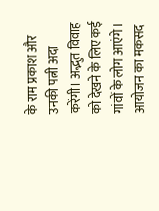के राम प्रकाश और उनकी पत्नी अदा करेंगी। अद्भुत विवाह को देखने के लिए कई गांवों के लोग आएंगे। आयोजन का मकसद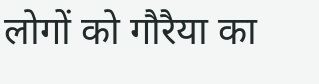लोगों को गौरैया का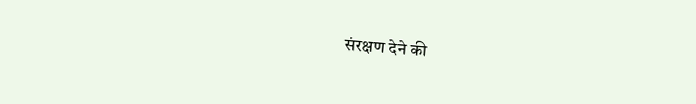संरक्षण देने की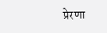प्रेरणा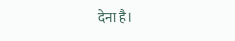देना है।